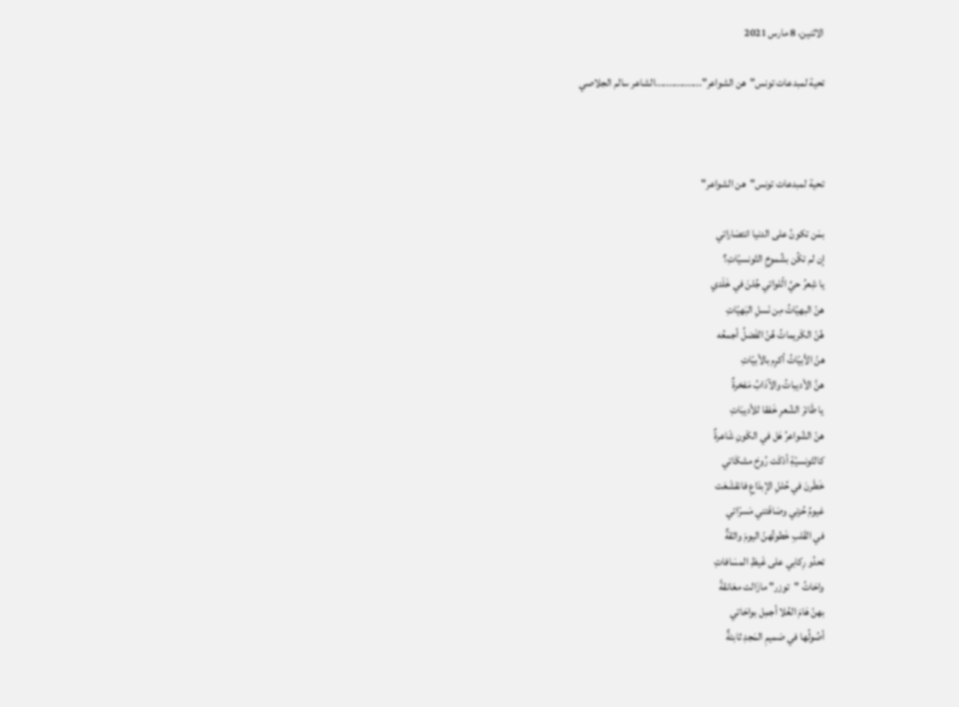الاثنين، 8 مارس 2021

تحية لمبدعات تونس"هن الشواعر".................الشاعر سالم الجلاصي



تحية لمبدعات تونس"هن الشواعر"

بمَن تكونُ على الدنيا انتصَاراتي
إن لم تكُن بشُموخِ التّونسيّاتِ؟
يا شِعرُ حيِّ الّلواتي جُلنَ في خَلَدي
هنّ البهيّاتُ مِن نَسلِ البَهيّاتِ
هُنّ الكَريماتُ هُنّ الفَضلُ أجمعُه
هنّ الأبيّاتُ أكرِم بالأبيّاتِ
هنَّ الأديباتُ والآدَابُ مَفخرةٌ
يا طَائرَ الشّعرِ خَفقا للأديبَاتِ
هنّ الشّواعرُ هَل في الكَونِ شَاعرةٌ
كالتّونسيّةِ أذكَت رُوحَ مشكَاتي
خَطَرنَ في حُللِ الإبدَاعِ فانقشَعَت
غيومُ حُزني وصَافَتني مَسرّاتي
في القَلبِ خَطوتُهنّ اليومَ واثقةٌ
تحدُو رِكابي على غَيظِ المسَافاتِ
واحَاتُ "توزر" مازَالت معَانقةً
بهنّ هَامَ العُلا أجمِل بواحَاتي
أصُولُها في صَميمِ المَجدِ ثابتةٌ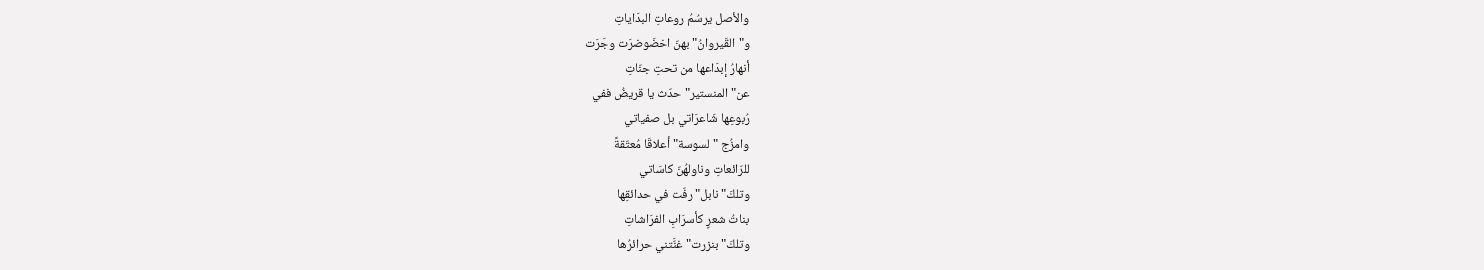والأصل يرسُمُ روعاتِ البدَاياتِ
و"القَيروانُ" بهنّ اخضَوضرَت وجَرَت
أنهارُ إبدَاعها من تحتِ جنّاتِ
عن" المنستير" حدّث يا قريضُ ففي
رُبوعِها شَاعرَاتي بل صفياتي
وامزُج "لسوسة" أعلاقَا مُعتّقةً
للرّائعاتِ وناولهُنّ كاسَاتي
وتلكَ" نابل" رفّت في حدائقِها
بناتُ شعرٍ كأسرَابِ الفرَاشاتِ
وتلكَ" بنزرت" غنَّتني حرائرُها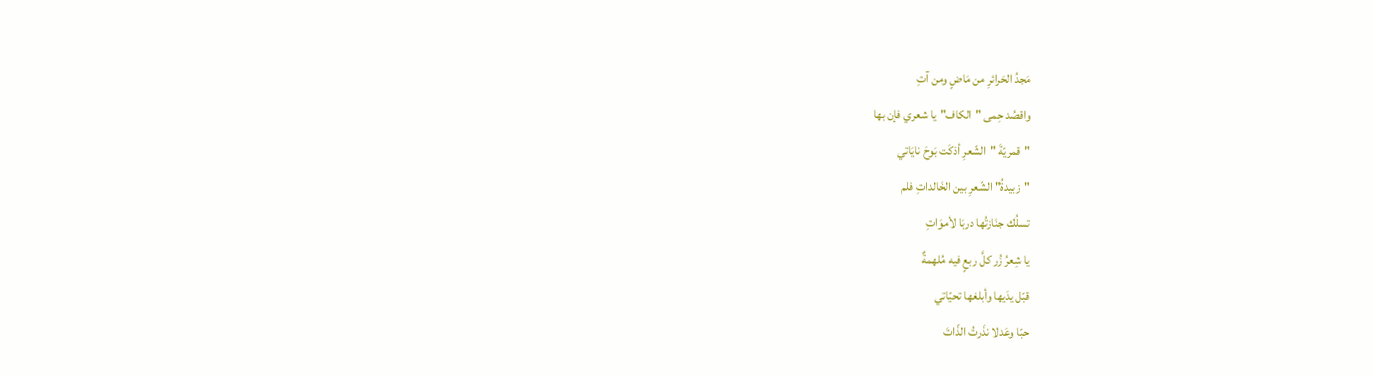مَجدُ الحَرائرِ من مَاضٍ ومن آتِ
واقصُد حِمى "الكاف"يا شعري فإن بها
"قمريّةَ "الشّعرِ أذكَت بَوحَ نايَاتي
"زبيدةُ" الشّعرِ بين الخَالداتِ فلم
تسلُك جنَازتُها دربَا لأموَاتِ
يا شِعرُ زُر كلَّ ربعٍ فيه مُلهمةٌ
قبّل يدَيها وأبلغها تحيّاتي
حبّا وعَدلا نذَرتُ الذّاتَ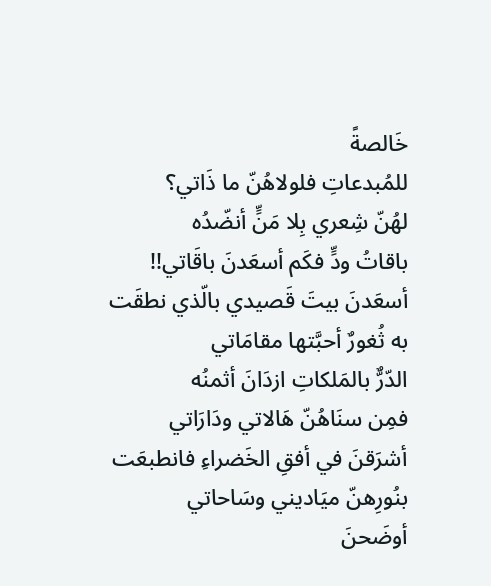خَالصةً
للمُبدعاتِ فلولاهُنّ ما ذَاتي؟
لهُنّ شِعري بِلا مَنٍّ أنضّدُه
باقاتُ ودٍّ فكَم أسعَدنَ باقَاتي!!
أسعَدنَ بيتَ قَصيدي بالّذي نطقَت
به ثُغورٌ أحبَّتها مقامَاتي
الدّرٌّ بالمَلكاتِ ازدَانَ أثمنُه
فمِن سنَاهُنّ هَالاتي ودَارَاتي
أشرَقنَ في أفقِ الخَضراءِ فانطبعَت
بنُورِهنّ ميَاديني وسَاحاتي
أوضَحنَ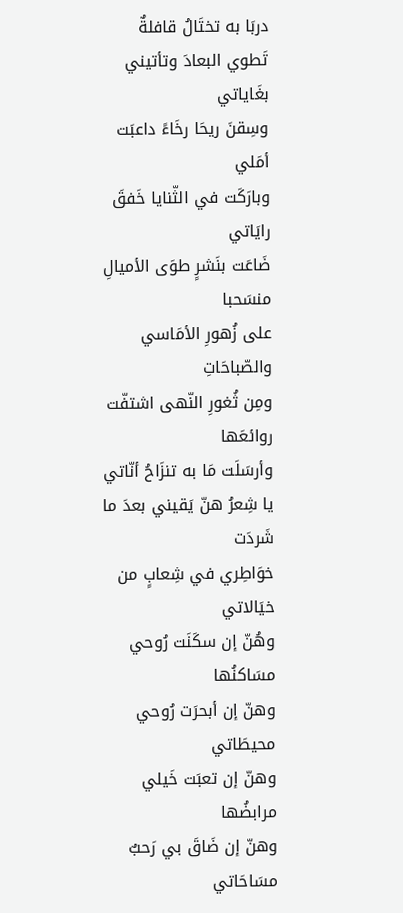دربَا به تختَالُ قافلةٌ
تَطوي البعادَ وتأتيني بغَاياتي
وسِقنَ ريحَا رخَاءً داعبَت أمَلي
وبارَكَت في الثّنايا خَفقَ رايَاتي
ضَاعَت بنَشرٍ طوَى الأميالِ منسَحبا
على زُهورِ الأمَاسي والصّباحَاتِ
ومِن ثُغورِ النّهى اشتفّت روائعَها
وأرسَلَت مَا به تنزَاحُ أنّاتي
يا شِعرُ هنّ يَقيني بعدَ ما شَردَت
خوَاطِري في شِعابٍ من خيَالاتي
وهُنّ إن سكَنَت رُوحي مسَاكنُها
وهنّ إن أبحرَت رُوحي محيطَاتي
وهنّ إن تعبَت خَيلي مرابضُها
وهنّ إن ضَاقَ بي رَحبٌ مسَاحَاتي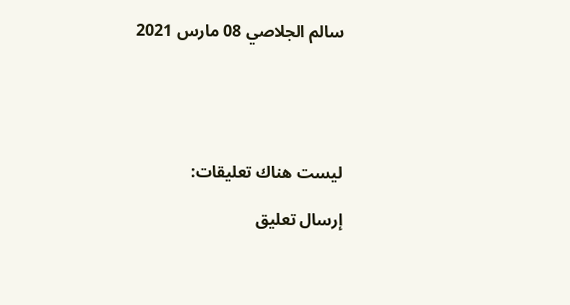سالم الجلاصي 08 مارس 2021





ليست هناك تعليقات:

إرسال تعليق